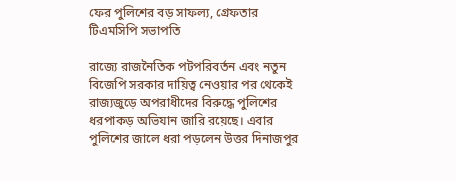ফের পুলিশের বড় সাফল্য, গ্রেফতার টিএমসিপি সভাপতি

রাজ্যে রাজনৈতিক পটপরিবর্তন এবং নতুন বিজেপি সরকার দায়িত্ব নেওয়ার পর থেকেই রাজ্যজুড়ে অপরাধীদের বিরুদ্ধে পুলিশের ধরপাকড় অভিযান জারি রয়েছে। এবার পুলিশের জালে ধরা পড়লেন উত্তর দিনাজপুর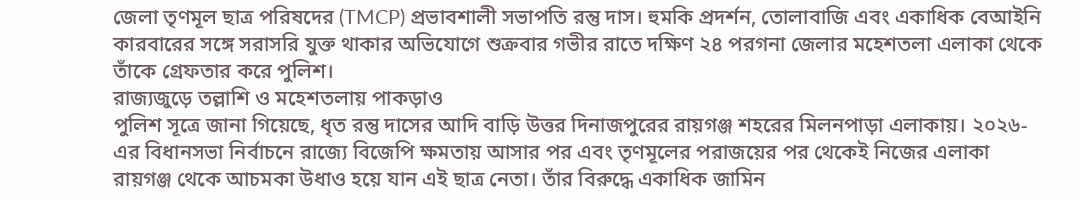জেলা তৃণমূল ছাত্র পরিষদের (TMCP) প্রভাবশালী সভাপতি রন্তু দাস। হুমকি প্রদর্শন, তোলাবাজি এবং একাধিক বেআইনি কারবারের সঙ্গে সরাসরি যুক্ত থাকার অভিযোগে শুক্রবার গভীর রাতে দক্ষিণ ২৪ পরগনা জেলার মহেশতলা এলাকা থেকে তাঁকে গ্রেফতার করে পুলিশ।
রাজ্যজুড়ে তল্লাশি ও মহেশতলায় পাকড়াও
পুলিশ সূত্রে জানা গিয়েছে, ধৃত রন্তু দাসের আদি বাড়ি উত্তর দিনাজপুরের রায়গঞ্জ শহরের মিলনপাড়া এলাকায়। ২০২৬-এর বিধানসভা নির্বাচনে রাজ্যে বিজেপি ক্ষমতায় আসার পর এবং তৃণমূলের পরাজয়ের পর থেকেই নিজের এলাকা রায়গঞ্জ থেকে আচমকা উধাও হয়ে যান এই ছাত্র নেতা। তাঁর বিরুদ্ধে একাধিক জামিন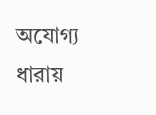অযোগ্য ধারায়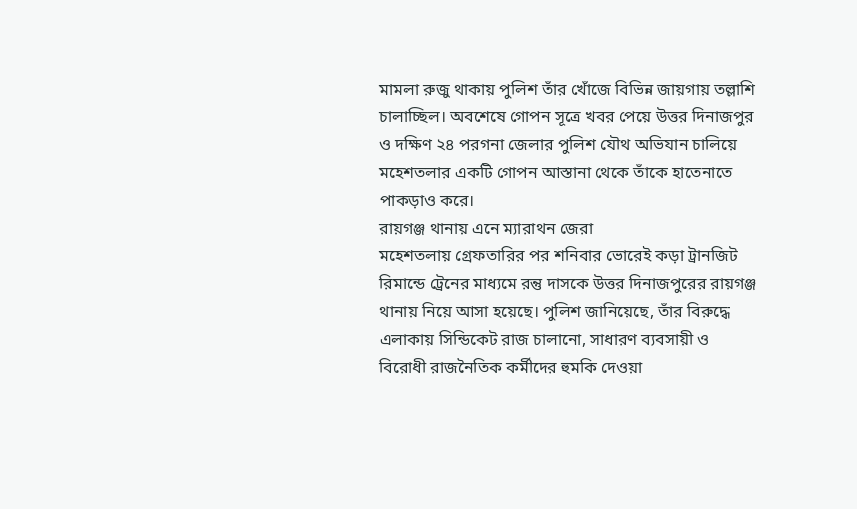মামলা রুজু থাকায় পুলিশ তাঁর খোঁজে বিভিন্ন জায়গায় তল্লাশি চালাচ্ছিল। অবশেষে গোপন সূত্রে খবর পেয়ে উত্তর দিনাজপুর ও দক্ষিণ ২৪ পরগনা জেলার পুলিশ যৌথ অভিযান চালিয়ে মহেশতলার একটি গোপন আস্তানা থেকে তাঁকে হাতেনাতে পাকড়াও করে।
রায়গঞ্জ থানায় এনে ম্যারাথন জেরা
মহেশতলায় গ্রেফতারির পর শনিবার ভোরেই কড়া ট্রানজিট রিমান্ডে ট্রেনের মাধ্যমে রন্তু দাসকে উত্তর দিনাজপুরের রায়গঞ্জ থানায় নিয়ে আসা হয়েছে। পুলিশ জানিয়েছে, তাঁর বিরুদ্ধে এলাকায় সিন্ডিকেট রাজ চালানো, সাধারণ ব্যবসায়ী ও বিরোধী রাজনৈতিক কর্মীদের হুমকি দেওয়া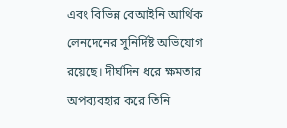এবং বিভিন্ন বেআইনি আর্থিক লেনদেনের সুনির্দিষ্ট অভিযোগ রয়েছে। দীর্ঘদিন ধরে ক্ষমতার অপব্যবহার করে তিনি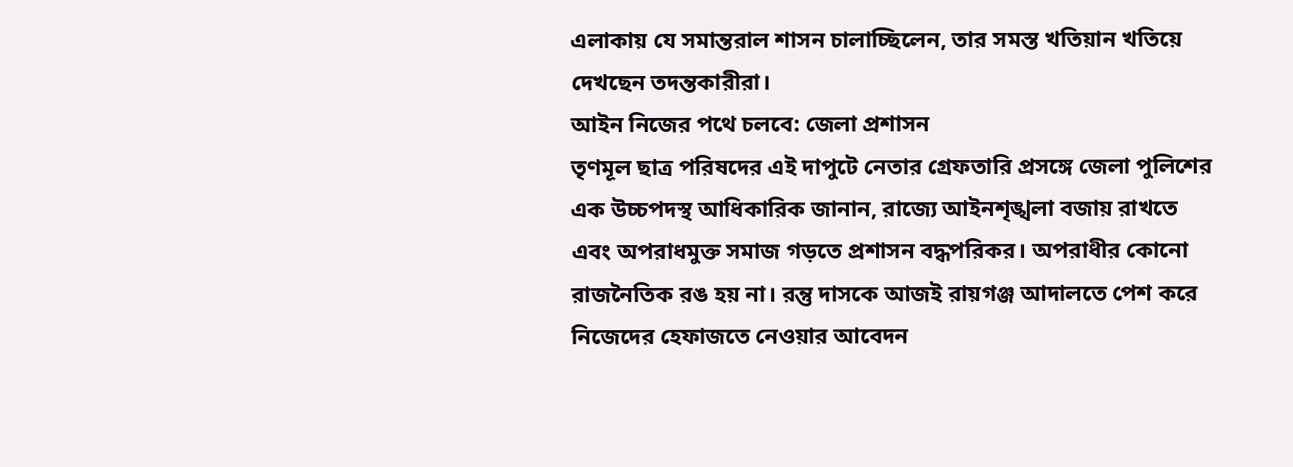এলাকায় যে সমান্তরাল শাসন চালাচ্ছিলেন, তার সমস্ত খতিয়ান খতিয়ে দেখছেন তদন্তকারীরা।
আইন নিজের পথে চলবে: জেলা প্রশাসন
তৃণমূল ছাত্র পরিষদের এই দাপুটে নেতার গ্রেফতারি প্রসঙ্গে জেলা পুলিশের এক উচ্চপদস্থ আধিকারিক জানান, রাজ্যে আইনশৃঙ্খলা বজায় রাখতে এবং অপরাধমুক্ত সমাজ গড়তে প্রশাসন বদ্ধপরিকর। অপরাধীর কোনো রাজনৈতিক রঙ হয় না। রন্তু দাসকে আজই রায়গঞ্জ আদালতে পেশ করে নিজেদের হেফাজতে নেওয়ার আবেদন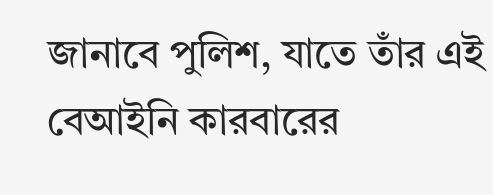জানাবে পুলিশ, যাতে তাঁর এই বেআইনি কারবারের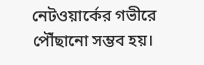নেটওয়ার্কের গভীরে পৌঁছানো সম্ভব হয়।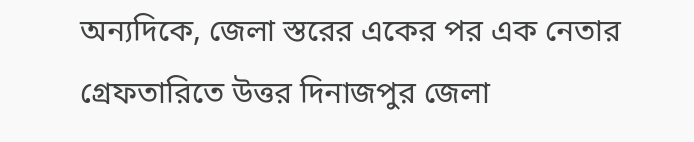অন্যদিকে, জেলা স্তরের একের পর এক নেতার গ্রেফতারিতে উত্তর দিনাজপুর জেলা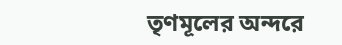তৃণমূলের অন্দরে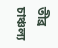তীব্র চাঞ্চল্য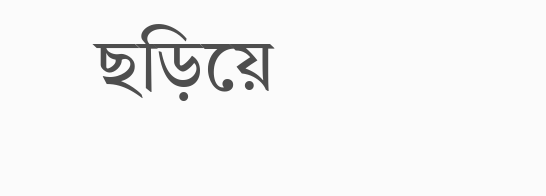ছড়িয়ে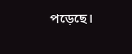পড়েছে।